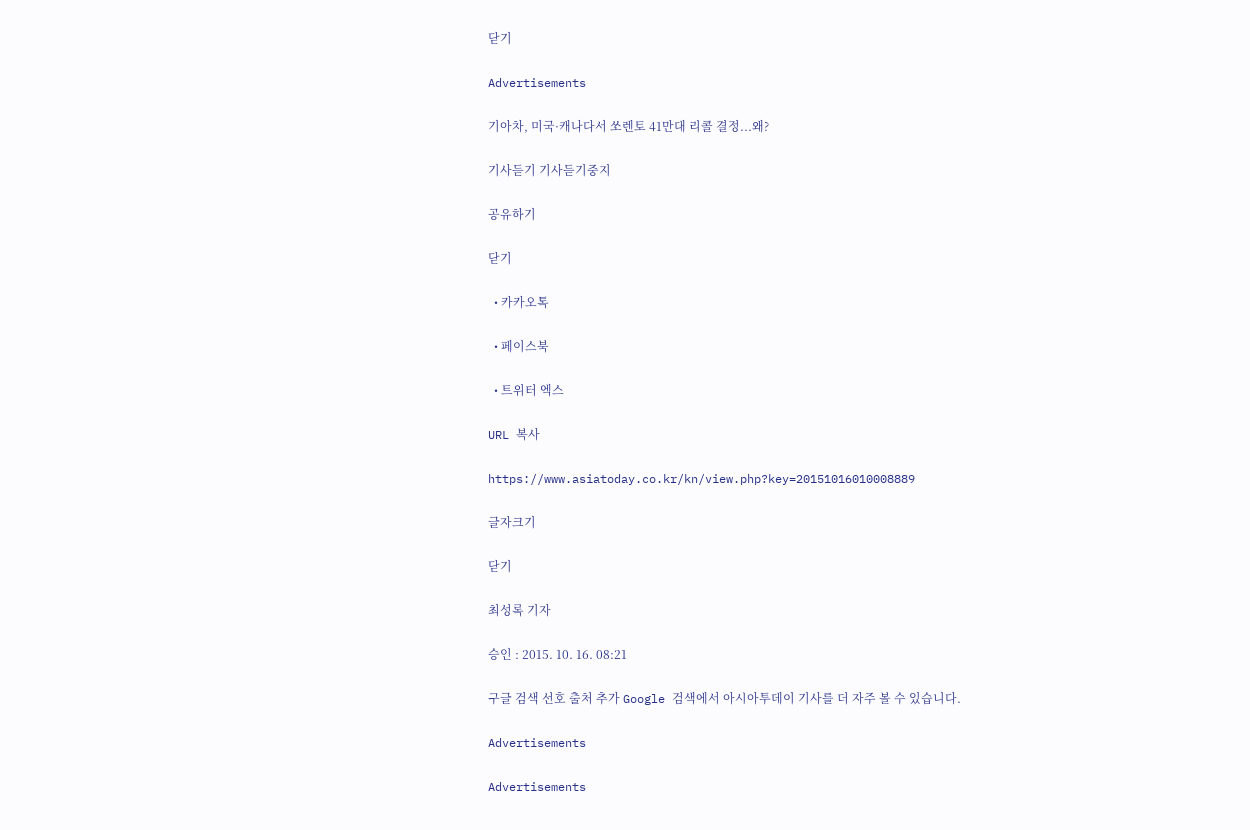닫기

Advertisements

기아차, 미국·캐나다서 쏘렌토 41만대 리콜 결정...왜?

기사듣기 기사듣기중지

공유하기

닫기

  • 카카오톡

  • 페이스북

  • 트위터 엑스

URL 복사

https://www.asiatoday.co.kr/kn/view.php?key=20151016010008889

글자크기

닫기

최성록 기자

승인 : 2015. 10. 16. 08:21

구글 검색 선호 출처 추가 Google 검색에서 아시아투데이 기사를 더 자주 볼 수 있습니다.

Advertisements

Advertisements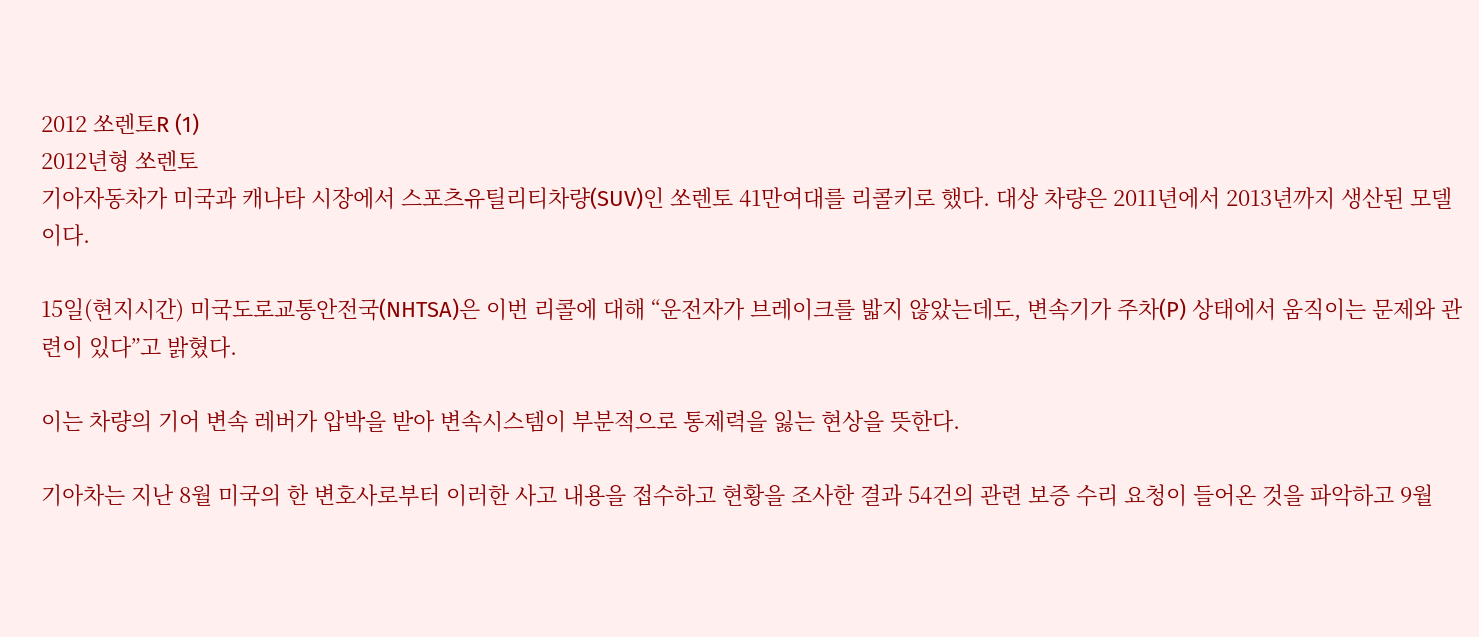2012 쏘렌토R (1)
2012년형 쏘렌토
기아자동차가 미국과 캐나타 시장에서 스포츠유틸리티차량(SUV)인 쏘렌토 41만여대를 리콜키로 했다. 대상 차량은 2011년에서 2013년까지 생산된 모델이다.

15일(현지시간) 미국도로교통안전국(NHTSA)은 이번 리콜에 대해 “운전자가 브레이크를 밟지 않았는데도, 변속기가 주차(P) 상태에서 움직이는 문제와 관련이 있다”고 밝혔다.

이는 차량의 기어 변속 레버가 압박을 받아 변속시스템이 부분적으로 통제력을 잃는 현상을 뜻한다.

기아차는 지난 8월 미국의 한 변호사로부터 이러한 사고 내용을 접수하고 현황을 조사한 결과 54건의 관련 보증 수리 요청이 들어온 것을 파악하고 9월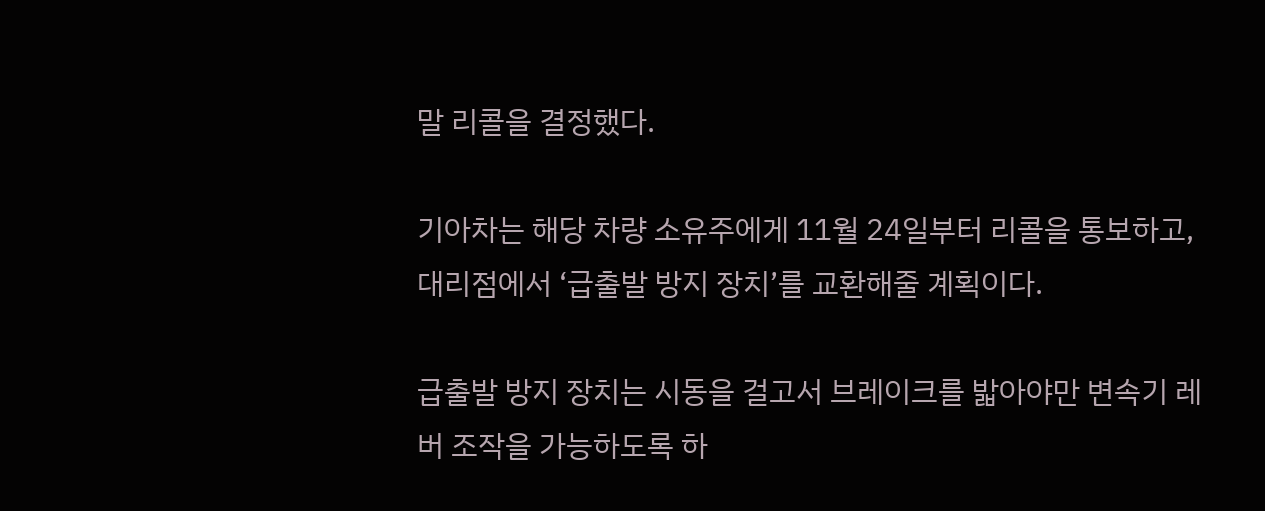말 리콜을 결정했다.

기아차는 해당 차량 소유주에게 11월 24일부터 리콜을 통보하고, 대리점에서 ‘급출발 방지 장치’를 교환해줄 계획이다.

급출발 방지 장치는 시동을 걸고서 브레이크를 밟아야만 변속기 레버 조작을 가능하도록 하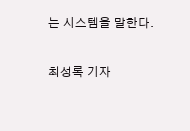는 시스템을 말한다.

최성록 기자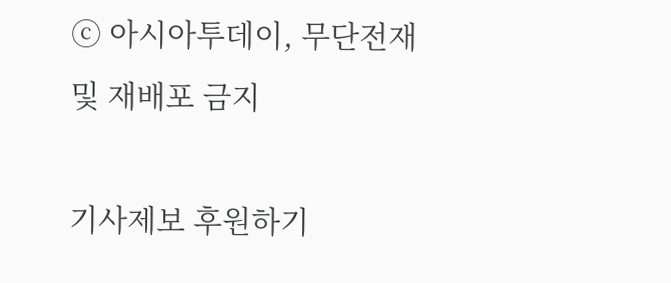ⓒ 아시아투데이, 무단전재 및 재배포 금지

기사제보 후원하기